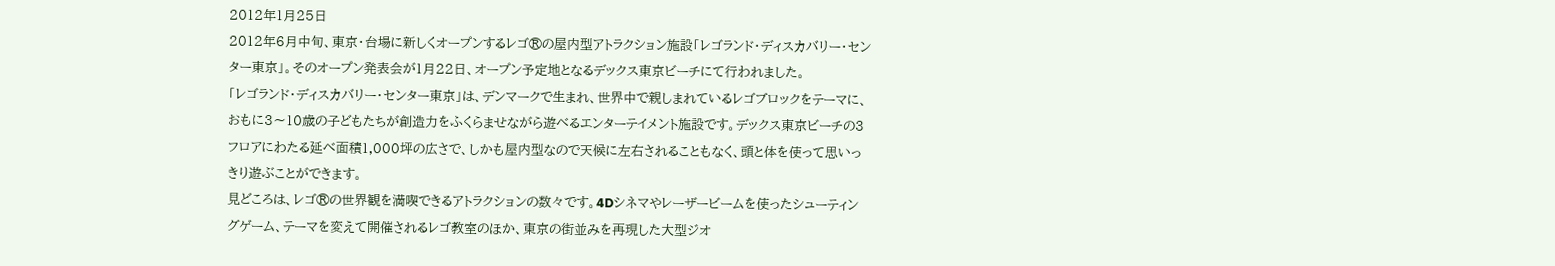2012年1月25日
2012年6月中旬、東京・台場に新しくオープンするレゴ®の屋内型アトラクション施設「レゴランド・ディスカバリー・センター東京」。そのオープン発表会が1月22日、オープン予定地となるデックス東京ビーチにて行われました。
「レゴランド・ディスカバリー・センター東京」は、デンマークで生まれ、世界中で親しまれているレゴブロックをテーマに、おもに3〜10歳の子どもたちが創造力をふくらませながら遊べるエンターテイメント施設です。デックス東京ビーチの3フロアにわたる延べ面積1,000坪の広さで、しかも屋内型なので天候に左右されることもなく、頭と体を使って思いっきり遊ぶことができます。
見どころは、レゴ®の世界観を満喫できるアトラクションの数々です。4Dシネマやレーザービームを使ったシューティングゲーム、テーマを変えて開催されるレゴ教室のほか、東京の街並みを再現した大型ジオ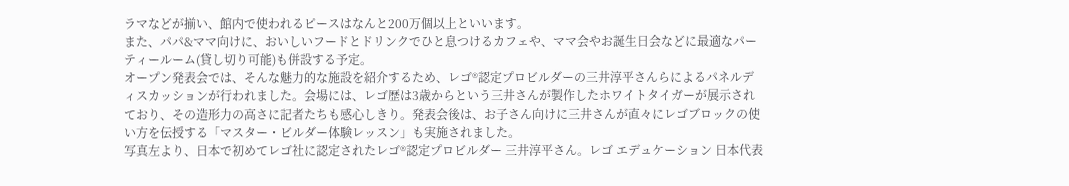ラマなどが揃い、館内で使われるピースはなんと200万個以上といいます。
また、パパ&ママ向けに、おいしいフードとドリンクでひと息つけるカフェや、ママ会やお誕生日会などに最適なパーティールーム(貸し切り可能)も併設する予定。
オープン発表会では、そんな魅力的な施設を紹介するため、レゴ®認定プロビルダーの三井淳平さんらによるパネルディスカッションが行われました。会場には、レゴ歴は3歳からという三井さんが製作したホワイトタイガーが展示されており、その造形力の高さに記者たちも感心しきり。発表会後は、お子さん向けに三井さんが直々にレゴブロックの使い方を伝授する「マスター・ビルダー体験レッスン」も実施されました。
写真左より、日本で初めてレゴ社に認定されたレゴ®認定プロビルダー 三井淳平さん。レゴ エデュケーション 日本代表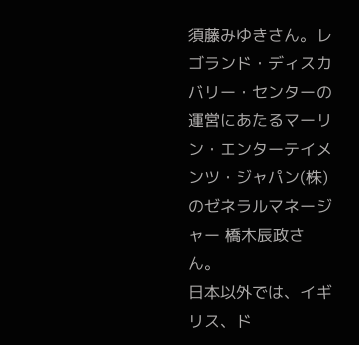須藤みゆきさん。レゴランド・ディスカバリー・センターの運営にあたるマーリン・エンターテイメンツ・ジャパン(株)のゼネラルマネージャー 橋木辰政さん。
日本以外では、イギリス、ド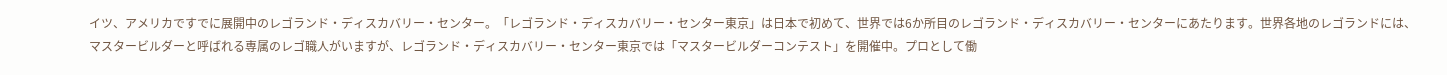イツ、アメリカですでに展開中のレゴランド・ディスカバリー・センター。「レゴランド・ディスカバリー・センター東京」は日本で初めて、世界では6か所目のレゴランド・ディスカバリー・センターにあたります。世界各地のレゴランドには、マスタービルダーと呼ばれる専属のレゴ職人がいますが、レゴランド・ディスカバリー・センター東京では「マスタービルダーコンテスト」を開催中。プロとして働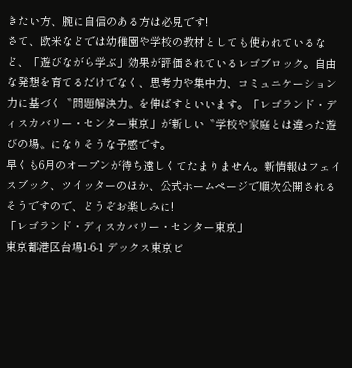きたい方、腕に自信のある方は必見です!
さて、欧米などでは幼稚園や学校の教材としても使われているなど、「遊びながら学ぶ」効果が評価されているレゴブロック。自由な発想を育てるだけでなく、思考力や集中力、コミュニケーション力に基づく〝問題解決力〟を伸ばすといいます。「レゴランド・ディスカバリー・センター東京」が新しい〝学校や家庭とは違った遊びの場〟になりそうな予感です。
早くも6月のオープンが待ち遠しくてたまりません。新情報はフェイスブック、ツイッターのほか、公式ホームページで順次公開されるそうですので、どうぞお楽しみに!
「レゴランド・ディスカバリー・センター東京」
東京都港区台場1-6-1 デックス東京ビ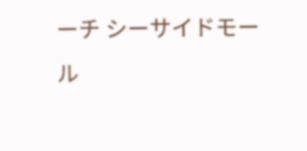ーチ シーサイドモール